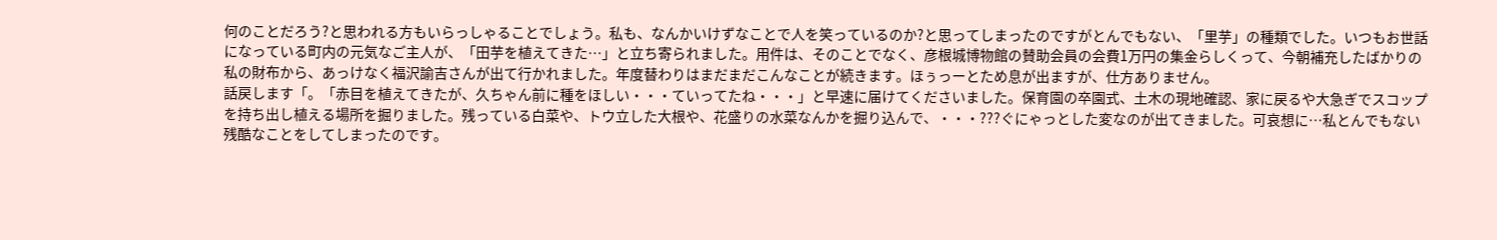何のことだろう?と思われる方もいらっしゃることでしょう。私も、なんかいけずなことで人を笑っているのか?と思ってしまったのですがとんでもない、「里芋」の種類でした。いつもお世話になっている町内の元気なご主人が、「田芋を植えてきた…」と立ち寄られました。用件は、そのことでなく、彦根城博物館の賛助会員の会費1万円の集金らしくって、今朝補充したばかりの私の財布から、あっけなく福沢諭吉さんが出て行かれました。年度替わりはまだまだこんなことが続きます。ほぅっーとため息が出ますが、仕方ありません。
話戻します「。「赤目を植えてきたが、久ちゃん前に種をほしい・・・ていってたね・・・」と早速に届けてくださいました。保育園の卒園式、土木の現地確認、家に戻るや大急ぎでスコップを持ち出し植える場所を掘りました。残っている白菜や、トウ立した大根や、花盛りの水菜なんかを掘り込んで、・・・???ぐにゃっとした変なのが出てきました。可哀想に…私とんでもない残酷なことをしてしまったのです。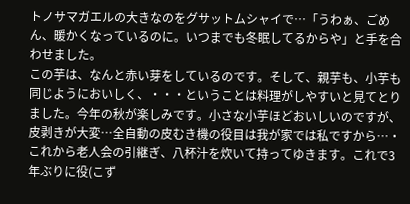トノサマガエルの大きなのをグサットムシャイで…「うわぁ、ごめん、暖かくなっているのに。いつまでも冬眠してるからや」と手を合わせました。
この芋は、なんと赤い芽をしているのです。そして、親芋も、小芋も同じようにおいしく、・・・ということは料理がしやすいと見てとりました。今年の秋が楽しみです。小さな小芋ほどおいしいのですが、皮剥きが大変…全自動の皮むき機の役目は我が家では私ですから…・
これから老人会の引継ぎ、八杯汁を炊いて持ってゆきます。これで3年ぶりに役(こず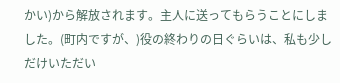かい)から解放されます。主人に送ってもらうことにしました。(町内ですが、)役の終わりの日ぐらいは、私も少しだけいただい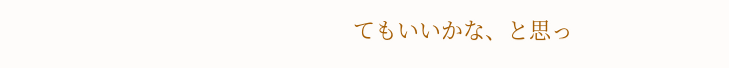てもいいかな、と思っ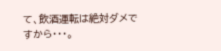て、飲酒運転は絶対ダメですから・・・。